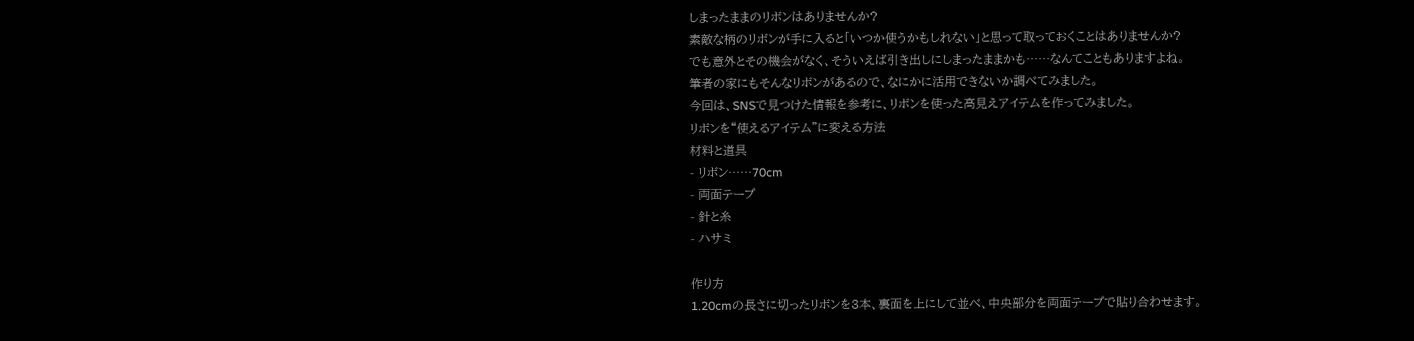しまったままのリボンはありませんか?
素敵な柄のリボンが手に入ると「いつか使うかもしれない」と思って取っておくことはありませんか?
でも意外とその機会がなく、そういえば引き出しにしまったままかも……なんてこともありますよね。
筆者の家にもそんなリボンがあるので、なにかに活用できないか調べてみました。
今回は、SNSで見つけた情報を参考に、リボンを使った高見えアイテムを作ってみました。
リボンを“使えるアイテム”に変える方法
材料と道具
- リボン……70cm
- 両面テープ
- 針と糸
- ハサミ

作り方
1.20cmの長さに切ったリボンを3本、裏面を上にして並べ、中央部分を両面テープで貼り合わせます。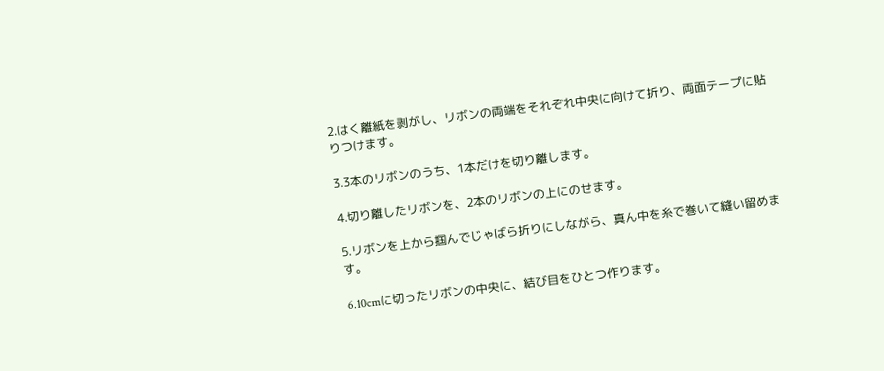2.はく離紙を剥がし、リボンの両端をそれぞれ中央に向けて折り、両面テープに貼りつけます。

3.3本のリボンのうち、1本だけを切り離します。

4.切り離したリボンを、2本のリボンの上にのせます。

5.リボンを上から掴んでじゃばら折りにしながら、真ん中を糸で巻いて縫い留めます。

6.10cmに切ったリボンの中央に、結び目をひとつ作ります。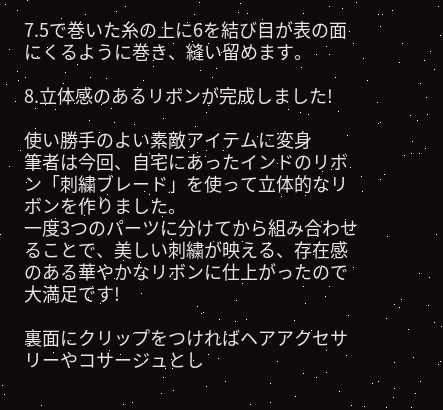7.5で巻いた糸の上に6を結び目が表の面にくるように巻き、縫い留めます。

8.立体感のあるリボンが完成しました!

使い勝手のよい素敵アイテムに変身
筆者は今回、自宅にあったインドのリボン「刺繍ブレード」を使って立体的なリボンを作りました。
一度3つのパーツに分けてから組み合わせることで、美しい刺繍が映える、存在感のある華やかなリボンに仕上がったので大満足です!

裏面にクリップをつければヘアアクセサリーやコサージュとし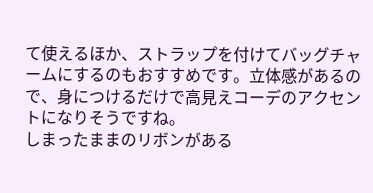て使えるほか、ストラップを付けてバッグチャームにするのもおすすめです。立体感があるので、身につけるだけで高見えコーデのアクセントになりそうですね。
しまったままのリボンがある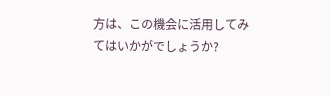方は、この機会に活用してみてはいかがでしょうか?